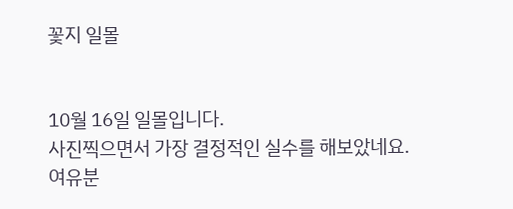꽃지 일몰


10월 16일 일몰입니다.
사진찍으면서 가장 결정적인 실수를 해보았네요.
여유분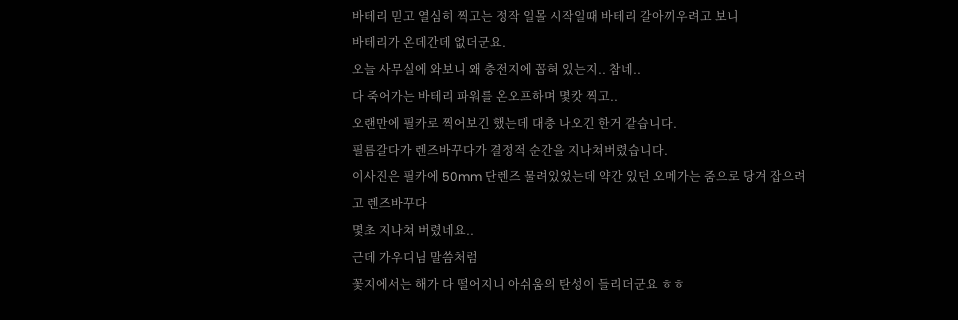바테리 믿고 열심히 찍고는 정작 일몰 시작일때 바테리 갈아끼우려고 보니
바테리가 온데간데 없더군요.
오늘 사무실에 와보니 왜 충전지에 꼽혀 있는지.. 참네..
다 죽어가는 바테리 파워를 온오프하며 몇캇 찍고..
오랜만에 필카로 찍어보긴 했는데 대충 나오긴 한거 같습니다.
필름갈다가 렌즈바꾸다가 결정적 순간을 지나쳐버렸습니다.
이사진은 필카에 50mm 단렌즈 물려있었는데 약간 있던 오메가는 줌으로 당겨 잡으려고 렌즈바꾸다
몇초 지나쳐 버렸네요..
근데 가우디님 말씀처럼
꽃지에서는 해가 다 떨어지니 아쉬움의 탄성이 들리더군요 ㅎㅎ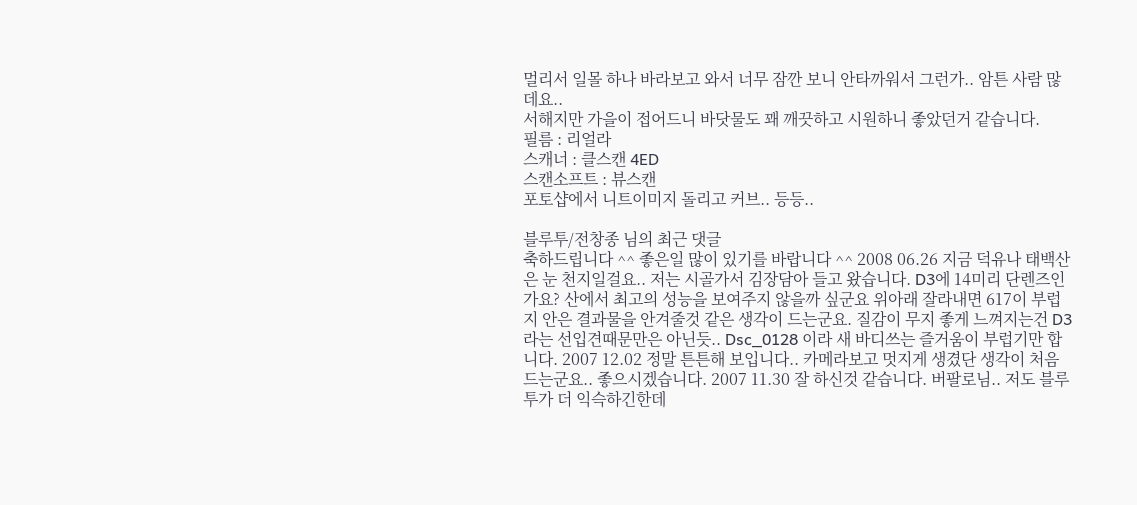멀리서 일몰 하나 바라보고 와서 너무 잠깐 보니 안타까워서 그런가.. 암튼 사람 많데요..
서해지만 가을이 접어드니 바닷물도 꽤 깨끗하고 시원하니 좋았던거 같습니다.
필름 : 리얼라
스캐너 : 클스캔 4ED
스캔소프트 : 뷰스캔
포토샵에서 니트이미지 돌리고 커브.. 등등..

블루투/전창종 님의 최근 댓글
축하드립니다 ^^ 좋은일 많이 있기를 바랍니다 ^^ 2008 06.26 지금 덕유나 태백산은 눈 천지일걸요.. 저는 시골가서 김장담아 들고 왔습니다. D3에 14미리 단렌즈인가요? 산에서 최고의 성능을 보여주지 않을까 싶군요 위아래 잘라내면 617이 부럽지 안은 결과물을 안겨줄것 같은 생각이 드는군요. 질감이 무지 좋게 느껴지는건 D3라는 선입견때문만은 아닌듯.. Dsc_0128 이라 새 바디쓰는 즐거움이 부럽기만 합니다. 2007 12.02 정말 튼튼해 보입니다.. 카메라보고 멋지게 생겼단 생각이 처음 드는군요.. 좋으시겠습니다. 2007 11.30 잘 하신것 같습니다. 버팔로님.. 저도 블루투가 더 익슥하긴한데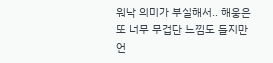워낙 의미가 부실해서.. 해웅은 또 너무 무겁단 느낌도 들지만 언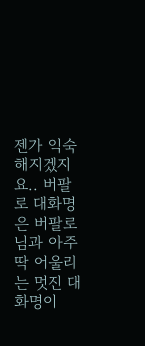젠가 익숙해지겠지요.. 버팔로 대화명은 버팔로님과 아주 딱 어울리는 멋진 대화명이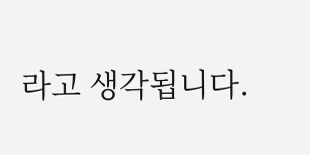라고 생각됩니다.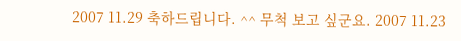2007 11.29 축하드립니다. ^^ 무척 보고 싶군요. 2007 11.23